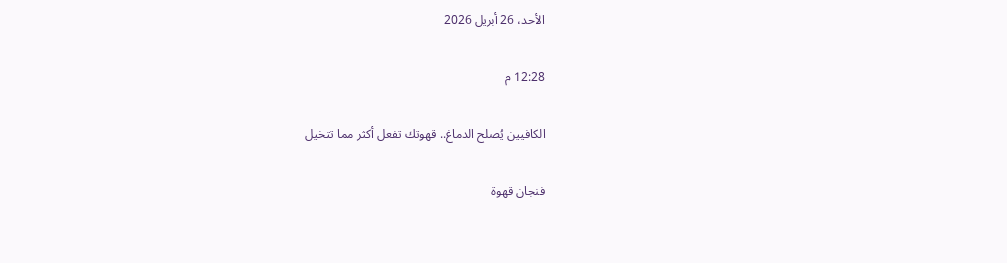الأحد، 26 أبريل 2026

12:28 م

الكافيين يُصلح الدماغ.. قهوتك تفعل أكثر مما تتخيل

فنجان قهوة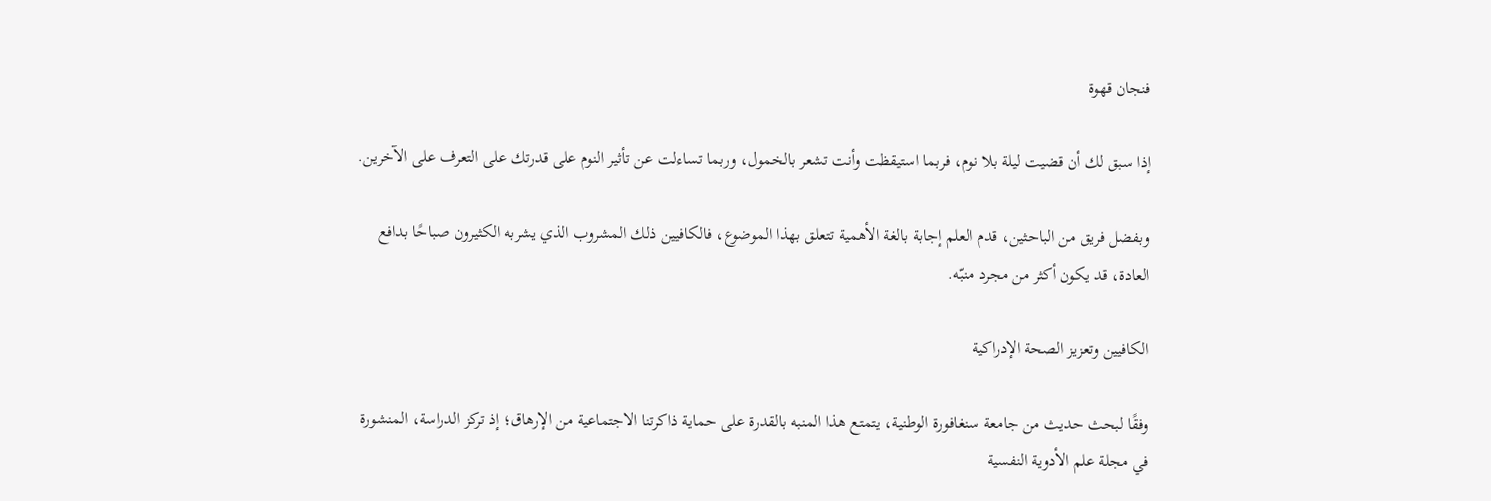فنجان قهوة

إذا سبق لك أن قضيت ليلة بلا نوم، فربما استيقظت وأنت تشعر بالخمول، وربما تساءلت عن تأثير النوم على قدرتك على التعرف على الآخرين.

وبفضل فريق من الباحثين، قدم العلم إجابة بالغة الأهمية تتعلق بهذا الموضوع، فالكافيين ذلك المشروب الذي يشربه الكثيرون صباحًا بدافع العادة، قد يكون أكثر من مجرد منبّه.

الكافيين وتعزيز الصحة الإدراكية

وفقًا لبحث حديث من جامعة سنغافورة الوطنية، يتمتع هذا المنبه بالقدرة على حماية ذاكرتنا الاجتماعية من الإرهاق؛ إذ تركز الدراسة، المنشورة في مجلة علم الأدوية النفسية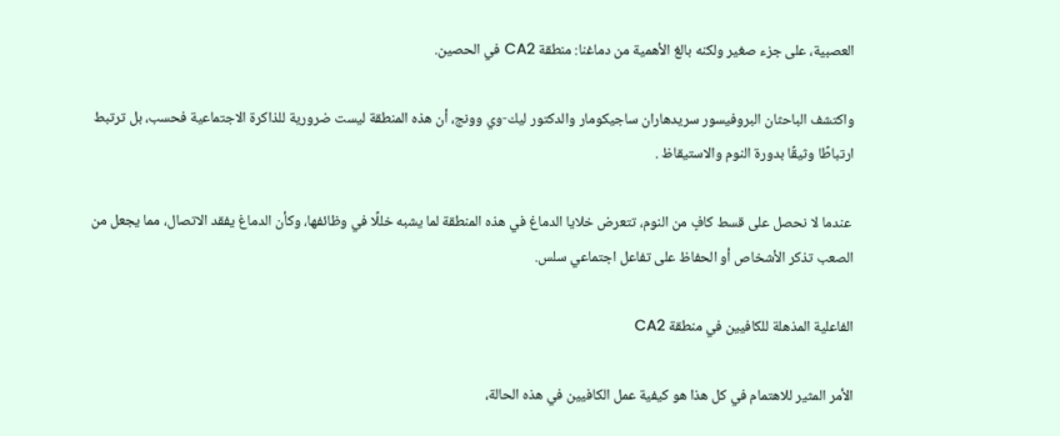العصبية، على جزء صغير ولكنه بالغ الأهمية من دماغنا: منطقة CA2 في الحصين.

واكتشف الباحثان البروفيسور سريدهاران ساجيكومار والدكتور ليك-وي وونج، أن هذه المنطقة ليست ضرورية للذاكرة الاجتماعية فحسب، بل ترتبط ارتباطًا وثيقًا بدورة النوم والاستيقاظ .

 عندما لا نحصل على قسط كافٍ من النوم، تتعرض خلايا الدماغ في هذه المنطقة لما يشبه خللًا في وظائفها، وكأن الدماغ يفقد الاتصال، مما يجعل من الصعب تذكر الأشخاص أو الحفاظ على تفاعل اجتماعي سلس.

الفاعلية المذهلة للكافيين في منطقة CA2

الأمر المثير للاهتمام في كل هذا هو كيفية عمل الكافيين في هذه الحالة،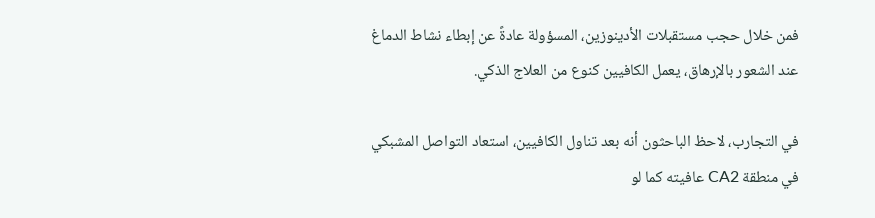فمن خلال حجب مستقبلات الأدينوزين، المسؤولة عادةً عن إبطاء نشاط الدماغ عند الشعور بالإرهاق، يعمل الكافيين كنوع من العلاج الذكي.

في التجارب، لاحظ الباحثون أنه بعد تناول الكافيين، استعاد التواصل المشبكي في منطقة CA2 عافيته كما لو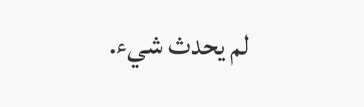لم يحدث شيء.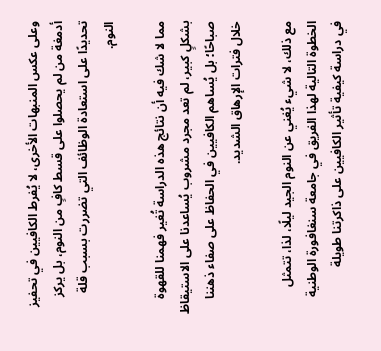وعلى عكس المنبهات الأخرى، لا يُفرط الكافيين في تحفيز أدمغة من لم يحصلوا على قسط كافٍ من النوم، بل يركز تحديدًا على استعادة الوظائف التي تضررت بسبب قلة النوم.

مما لا شك فيه أن نتائج هذه الدراسة تُغير فهمنا للقهوة بشكلٍ كبير، لم تعد مجرد مشروب يُساعدنا على الاستيقاظ صباحًا؛ بل يُساهم الكافيين في الحفاظ على صفاء ذهننا خلال فترات الإرهاق الشديد.

مع ذلك، لا شيء يُغني عن النوم الجيد ليلًا، لذا، تتمثل الخطوة التالية لهذا الفريق في جامعة سنغافورة الوطنية في دراسة كيفية تأثير الكافيين على ذاكرتنا طويلة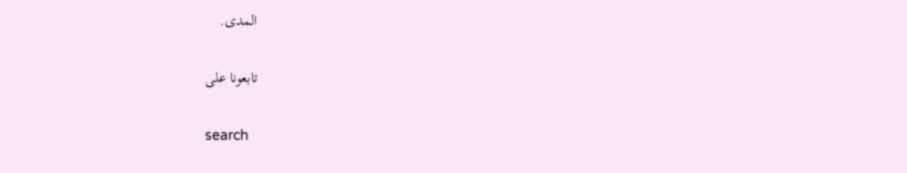المدى.

تابعونا على

search